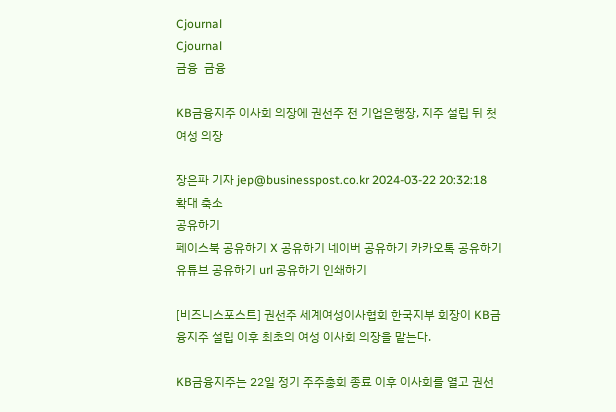Cjournal
Cjournal
금융  금융

KB금융지주 이사회 의장에 권선주 전 기업은행장, 지주 설립 뒤 첫 여성 의장

장은파 기자 jep@businesspost.co.kr 2024-03-22 20:32:18
확대 축소
공유하기
페이스북 공유하기 X 공유하기 네이버 공유하기 카카오톡 공유하기 유튜브 공유하기 url 공유하기 인쇄하기

[비즈니스포스트] 권선주 세계여성이사협회 한국지부 회장이 KB금융지주 설립 이후 최초의 여성 이사회 의장을 맡는다.

KB금융지주는 22일 정기 주주총회 종료 이후 이사회를 열고 권선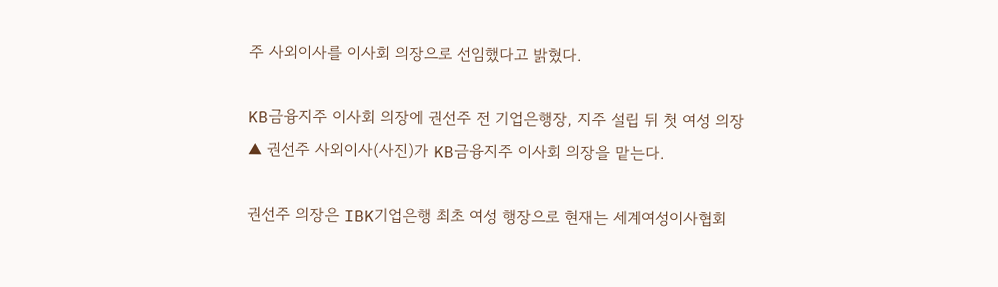주 사외이사를 이사회 의장으로 선임했다고 밝혔다.

KB금융지주 이사회 의장에 권선주 전 기업은행장, 지주 설립 뒤 첫 여성 의장
▲ 권선주 사외이사(사진)가 KB금융지주 이사회 의장을 맡는다.

권선주 의장은 IBK기업은행 최초 여성 행장으로 현재는 세계여성이사협회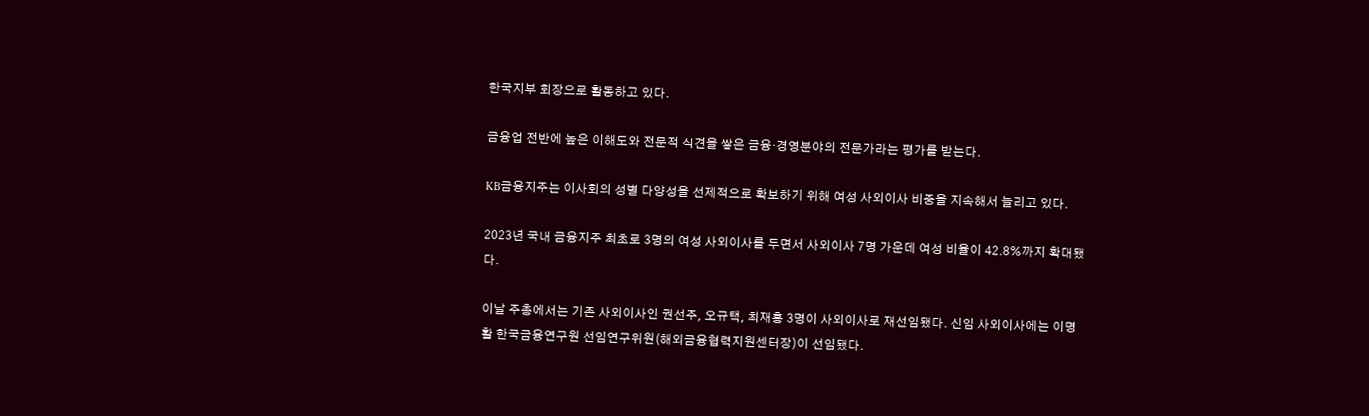한국지부 회장으로 활동하고 있다.

금융업 전반에 높은 이해도와 전문적 식견을 쌓은 금융·경영분야의 전문가라는 평가를 받는다.

KB금융지주는 이사회의 성별 다양성을 선제적으로 확보하기 위해 여성 사외이사 비중을 지속해서 늘리고 있다.

2023년 국내 금융지주 최초로 3명의 여성 사외이사를 두면서 사외이사 7명 가운데 여성 비율이 42.8%까지 확대됐다.

이날 주총에서는 기존 사외이사인 권선주, 오규택, 최재홍 3명이 사외이사로 재선임됐다. 신임 사외이사에는 이명활 한국금융연구원 선임연구위원(해외금융협력지원센터장)이 선임됐다.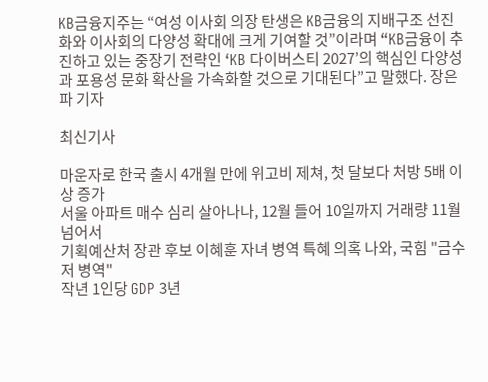KB금융지주는 “여성 이사회 의장 탄생은 KB금융의 지배구조 선진화와 이사회의 다양성 확대에 크게 기여할 것”이라며 “KB금융이 추진하고 있는 중장기 전략인 ‘KB 다이버스티 2027’의 핵심인 다양성과 포용성 문화 확산을 가속화할 것으로 기대된다”고 말했다. 장은파 기자

최신기사

마운자로 한국 출시 4개월 만에 위고비 제쳐, 첫 달보다 처방 5배 이상 증가
서울 아파트 매수 심리 살아나나, 12월 들어 10일까지 거래량 11월 넘어서
기획예산처 장관 후보 이혜훈 자녀 병역 특혜 의혹 나와, 국힘 "금수저 병역"
작년 1인당 GDP 3년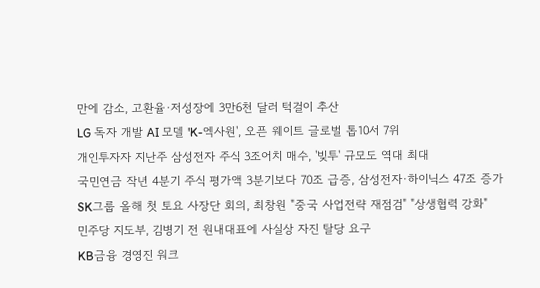만에 감소, 고환율·저성장에 3만6천 달러 턱걸이 추산
LG 독자 개발 AI 모델 'K-엑사원', 오픈 웨이트 글로벌 톱10서 7위
개인투자자 지난주 삼성전자 주식 3조어치 매수, '빚투' 규모도 역대 최대
국민연금 작년 4분기 주식 평가액 3분기보다 70조 급증, 삼성전자·하이닉스 47조 증가
SK그룹 올해 첫 토요 사장단 회의, 최창원 "중국 사업전략 재점검" "상생협력 강화"
민주당 지도부, 김병기 전 원내대표에 사실상 자진 탈당 요구
KB금융 경영진 워크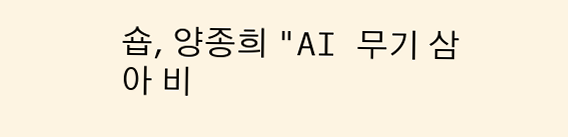숍, 양종희 "AI 무기 삼아 비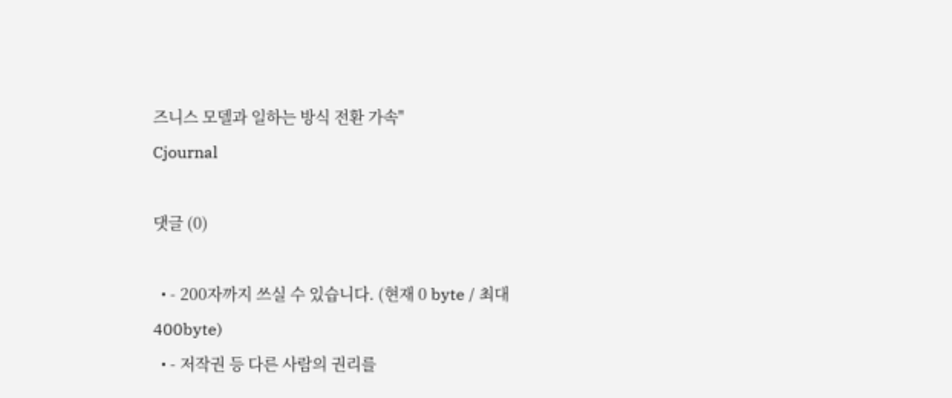즈니스 모델과 일하는 방식 전환 가속"
Cjournal

댓글 (0)

  • - 200자까지 쓰실 수 있습니다. (현재 0 byte / 최대 400byte)
  • - 저작권 등 다른 사람의 권리를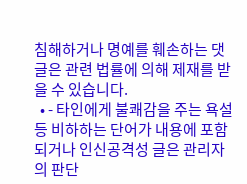침해하거나 명예를 훼손하는 댓글은 관련 법률에 의해 제재를 받을 수 있습니다.
  • - 타인에게 불쾌감을 주는 욕설 등 비하하는 단어가 내용에 포함되거나 인신공격성 글은 관리자의 판단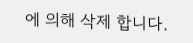에 의해 삭제 합니다.